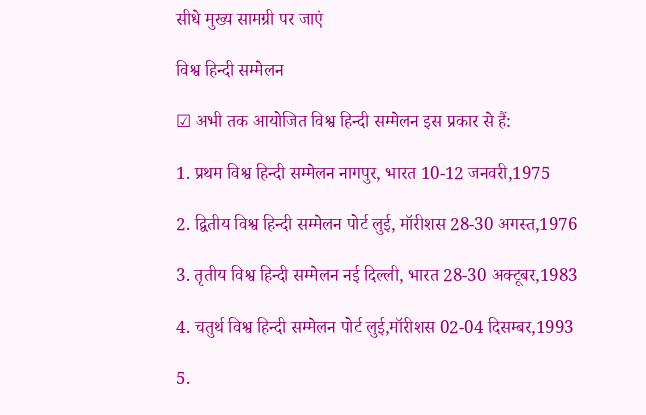सीधे मुख्य सामग्री पर जाएं

विश्व हिन्दी सम्मेलन

☑ अभी तक आयोजित विश्व हिन्दी सम्मेलन इस प्रकार से हैं:

1. प्रथम विश्व हिन्दी सम्मेलन नागपुर, भारत 10-12 जनवरी,1975

2. द्वितीय विश्व हिन्दी सम्मेलन पोर्ट लुई, मॉरीशस 28-30 अगस्त,1976

3. तृतीय विश्व हिन्दी सम्मेलन नई दिल्ली, भारत 28-30 अक्टूबर,1983

4. चतुर्थ विश्व हिन्दी सम्मेलन पोर्ट लुई,मॉरीशस 02-04 दिसम्बर,1993

5.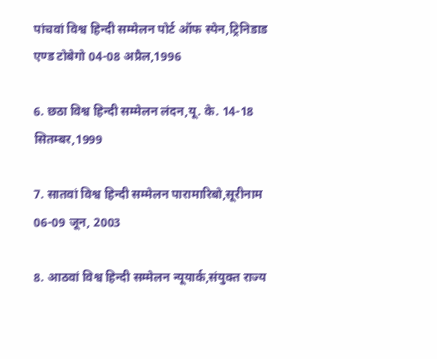पांचवां विश्व हिन्दी सम्मेलन पोर्ट ऑफ स्पेन,ट्रिनिडाड एण्ड टोबेगो 04-08 अप्रैल,1996

6. छठा विश्व हिन्दी सम्मेलन लंदन,यू. के. 14-18 सितम्बर,1999

7. सातवां विश्व हिन्दी सम्मेलन पारामारिबो,सूरीनाम 06-09 जून, 2003

8. आठवां विश्व हिन्दी सम्मेलन न्यूयार्क,संयुक्त राज्य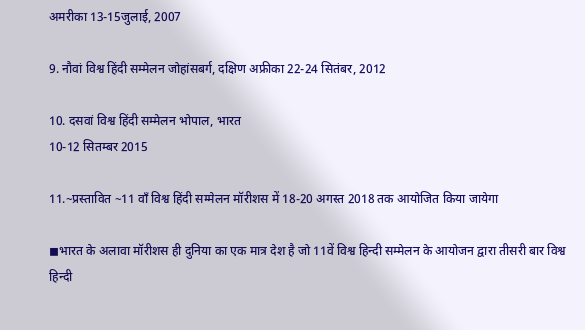अमरीका 13-15जुलाई, 2007

9. नौवां विश्व हिंदी सम्मेलन जोहांसबर्ग, दक्षिण अफ्रीका 22-24 सितंबर, 2012

10. दसवां विश्व हिंदी सम्मेलन भोपाल, भारत
10-12 सितम्बर 2015

11.~प्रस्तावित ~11 वाँ विश्व हिंदी सम्मेलन मॉरीशस में 18-20 अगस्त 2018 तक आयोजित किया जायेगा

◼भारत के अलावा मॉरीशस ही दुनिया का एक मात्र देश है जो 11वें विश्व हिन्दी सम्मेलन के आयोजन द्वारा तीसरी बार विश्व हिन्दी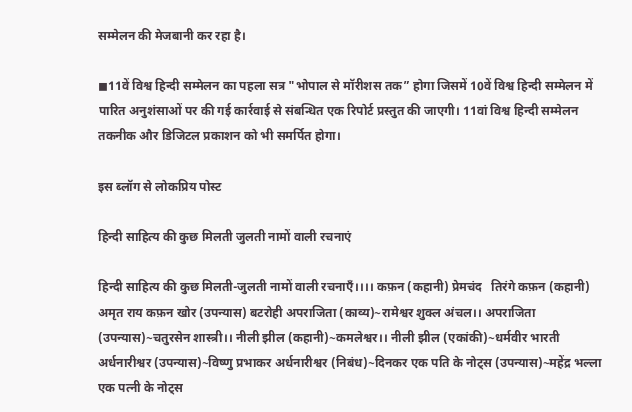सम्मेलन की मेजबानी कर रहा है।

◼11वें विश्व हिन्दी सम्मेलन का पहला सत्र "भोपाल से मॉरीशस तक” होगा जिसमें 10वें विश्व हिन्दी सम्मेलन में पारित अनुशंसाओं पर की गई कार्रवाई से संबन्धित एक रिपोर्ट प्रस्तुत की जाएगी। 11वां विश्व हिन्दी सम्मेलन तकनीक और डिजिटल प्रकाशन को भी समर्पित होगा।

इस ब्लॉग से लोकप्रिय पोस्ट

हिन्दी साहित्य की कुछ मिलती जुलती नामों वाली रचनाएं

हिन्दी साहित्य की कुछ मिलती-जुलती नामों वाली रचनाएँ।।।। कफ़न (कहानी) प्रेमचंद   तिरंगे कफ़न (कहानी) अमृत राय कफ़न खोर (उपन्यास) बटरोही अपराजिता (काव्य)~रामेश्वर शुक्ल अंचल।। अपराजिता (उपन्यास)~चतुरसेन शास्त्री।। नीली झील (कहानी)~कमलेश्वर।। नीली झील (एकांकी)~धर्मवीर भारती अर्धनारीश्वर (उपन्यास)~विष्णु प्रभाकर अर्धनारीश्वर (निबंध)~दिनकर एक पति के नोट्स (उपन्यास)~महेंद्र भल्ला एक पत्नी के नोट्स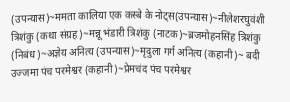(उपन्यास)~ममता कालिया एक कस्बे के नोट्स(उपन्यास)~नीलेशरघुवंशी त्रिशंकु (कथा संग्रह)~मन्नू भंडारी त्रिशंकु (नाटक)~ब्रजमोहनसिंह त्रिशंकु (निबंध)~अज्ञेय अनित्य (उपन्यास)~मृदुला गर्ग अनित्य (कहानी)~ बदी उज्जमा पंच परमेश्वर (कहानी)~प्रेमचंद पंच परमेश्वर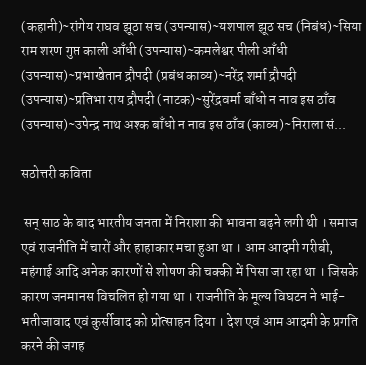(कहानी)~रांगेय राघव झूठा सच (उपन्यास)~यशपाल झूठ सच (निबंध)~सिया राम शरण गुप्त काली आँधी (उपन्यास)~कमलेश्वर पीली आँधी (उपन्यास)~प्रभाखेतान द्रौपदी (प्रबंध काव्य)~नरेंद्र शर्मा द्रौपदी (उपन्यास)~प्रतिभा राय द्रौपदी (नाटक)~सुरेंद्रवर्मा बाँधो न नाव इस ठाँव (उपन्यास)~उपेन्द्र नाथ अश्क बाँधो न नाव इस ठाँव (काव्य)~निराला सं...

सठोत्तरी कविता

 सन् साठ के बाद भारतीय जनता में निराशा की भावना बढ़ने लगी थी । समाज एवं राजनीति में चारों और हाहाकार मचा हुआ था । आम आदमी गरीबी, महंगाई आदि अनेक कारणों से शोषण की चक्की में पिसा जा रहा था । जिसके कारण जनमानस विचलित हो गया था । राजनीति के मूल्य विघटन ने भाई-भतीजावाद एवं कुर्सीवाद को प्रोत्साहन दिया । देश एवं आम आदमी के प्रगति करने की जगह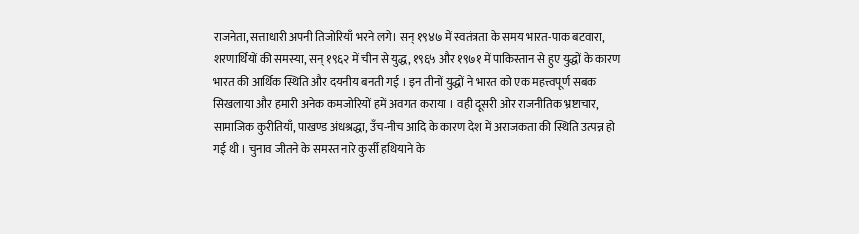राजनेता, सत्ताधारी अपनी तिजोरियाँ भरने लगे। सन् १९४७ में स्वतंत्रता के समय भारत-पाक बटवारा, शरणार्थियों की समस्या, सन् १९६२ में चीन से युद्ध, १९६५ और १९७१ में पाकिस्तान से हुए युद्धों के कारण भारत की आर्थिक स्थिति और दयनीय बनती गई । इन तीनों युद्धों ने भारत को एक महत्त्वपूर्ण सबक सिखलाया और हमारी अनेक कमजोरियों हमें अवगत कराया । वही दूसरी ओर राजनीतिक भ्रष्टाचार, सामाजिक कुरीतियाँ, पाखण्ड अंधश्रद्धा, उँच-नीच आदि के कारण देश में अराजकता की स्थिति उत्पन्न हो गई थी । चुनाव जीतने के समस्त नारे कुर्सी हथियाने के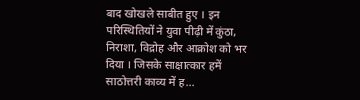बाद खोखले साबीत हुए । इन परिस्थितियों ने युवा पीढ़ी में कुंठा, निराशा, विद्रोह और आक्रोश को भर दिया । जिसके साक्षात्कार हमें साठोत्तरी काव्य में ह...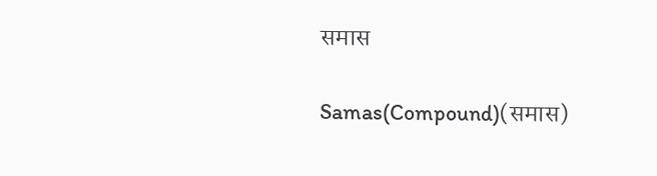समास

Samas(Compound)(समास)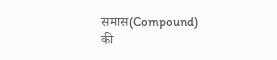समास(Compound) की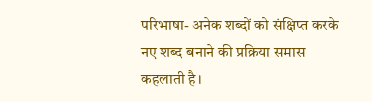परिभाषा- अनेक शब्दों को संक्षिप्त करके नए शब्द बनाने की प्रक्रिया समास कहलाती है।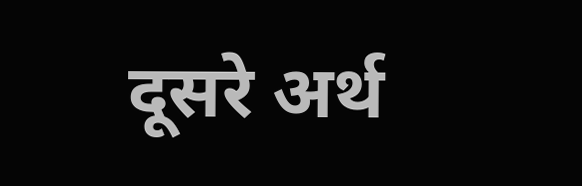दूसरे अर्थ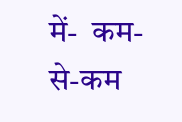में-  कम-से-कम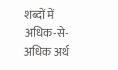शब्दों में अधिक-से-अधिक अर्थ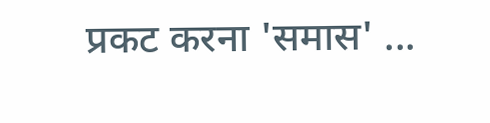प्रकट करना 'समास' ...